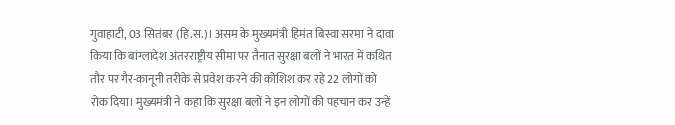गुवाहाटी, 03 सितंबर (हि.स.)। असम के मुख्यमंत्री हिमंत बिस्वा सरमा ने दावा किया कि बांग्लादेश अंतरराष्ट्रीय सीमा पर तैनात सुरक्षा बलों ने भारत में कथित तौर पर गैर-कानूनी तरीके से प्रवेश करने की कोशिश कर रहे 22 लोगों को रोक दिया। मुख्यमंत्री ने कहा कि सुरक्षा बलों ने इन लोगों की पहचान कर उन्हें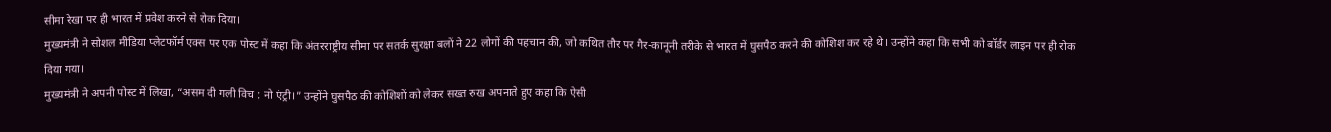सीमा रेखा पर ही भारत में प्रवेश करने से रोक दिया।
मुख्यमंत्री ने सोशल मीडिया प्लेटफॉर्म एक्स पर एक पोस्ट में कहा कि अंतरराष्ट्रीय सीमा पर सतर्क सुरक्षा बलों ने 22 लोगों की पहचान की, जो कथित तौर पर गैर-कानूनी तरीके से भारत में घुसपैठ करने की कोशिश कर रहे थे। उन्होंने कहा कि सभी को बॉर्डर लाइन पर ही रोक दिया गया।
मुख्यमंत्री ने अपनी पोस्ट में लिखा, “असम दी गली विच : नो एंट्री।” उन्होंने घुसपैठ की कोशिशों को लेकर सख्त रुख अपनाते हुए कहा कि ऐसी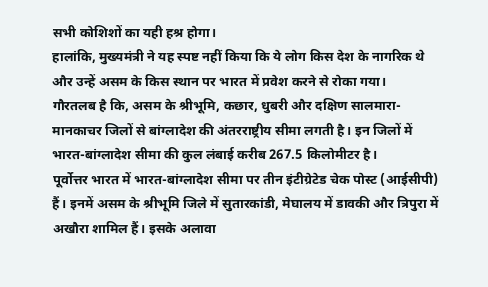सभी कोशिशों का यही हश्र होगा।
हालांकि, मुख्यमंत्री ने यह स्पष्ट नहीं किया कि ये लोग किस देश के नागरिक थे और उन्हें असम के किस स्थान पर भारत में प्रवेश करने से रोका गया।
गौरतलब है कि, असम के श्रीभूमि, कछार, धुबरी और दक्षिण सालमारा-मानकाचर जिलों से बांग्लादेश की अंतरराष्ट्रीय सीमा लगती है। इन जिलों में भारत-बांग्लादेश सीमा की कुल लंबाई करीब 267.5 किलोमीटर है।
पूर्वोत्तर भारत में भारत-बांग्लादेश सीमा पर तीन इंटीग्रेटेड चेक पोस्ट (आईसीपी) हैं। इनमें असम के श्रीभूमि जिले में सुतारकांडी, मेघालय में डावकी और त्रिपुरा में अखौरा शामिल हैं। इसके अलावा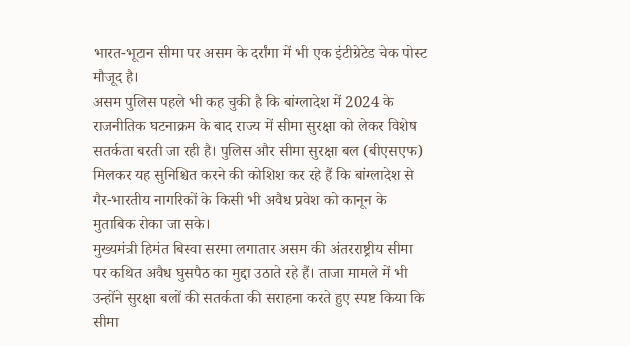भारत-भूटान सीमा पर असम के दर्रांगा में भी एक इंटीग्रेटेड चेक पोस्ट मौजूद है।
असम पुलिस पहले भी कह चुकी है कि बांग्लादेश में 2024 के राजनीतिक घटनाक्रम के बाद राज्य में सीमा सुरक्षा को लेकर विशेष सतर्कता बरती जा रही है। पुलिस और सीमा सुरक्षा बल (बीएसएफ) मिलकर यह सुनिश्चित करने की कोशिश कर रहे हैं कि बांग्लादेश से गैर-भारतीय नागरिकों के किसी भी अवैध प्रवेश को कानून के मुताबिक रोका जा सके।
मुख्यमंत्री हिमंत बिस्वा सरमा लगातार असम की अंतरराष्ट्रीय सीमा पर कथित अवैध घुसपैठ का मुद्दा उठाते रहे हैं। ताजा मामले में भी उन्होंने सुरक्षा बलों की सतर्कता की सराहना करते हुए स्पष्ट किया कि सीमा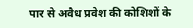पार से अवैध प्रवेश की कोशिशों के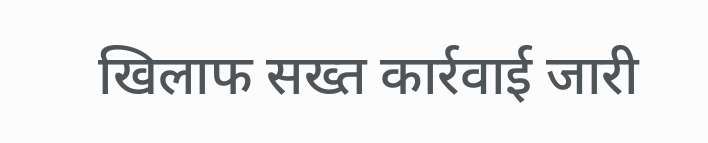खिलाफ सख्त कार्रवाई जारी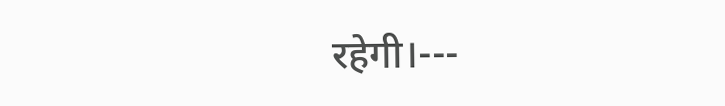रहेगी।---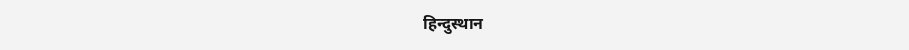हिन्दुस्थान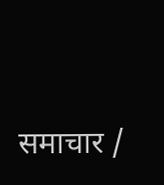समाचार /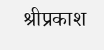श्रीप्रकाश